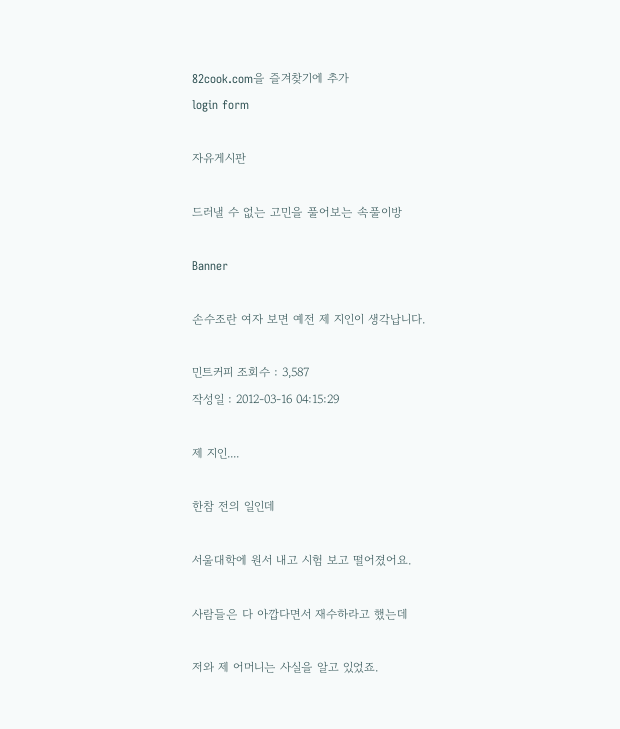82cook.com을 즐겨찾기에 추가
login form

자유게시판

드러낼 수 없는 고민을 풀어보는 속풀이방

Banner

손수조란 여자 보면 예전 제 지인이 생각납니다.

민트커피 조회수 : 3,587
작성일 : 2012-03-16 04:15:29

제 지인....

한참 전의 일인데

서울대학에 원서 내고 시험 보고 떨어졌어요.

사람들은 다 아깝다면서 재수하라고 했는데

저와 제 어머니는 사실을 알고 있었죠.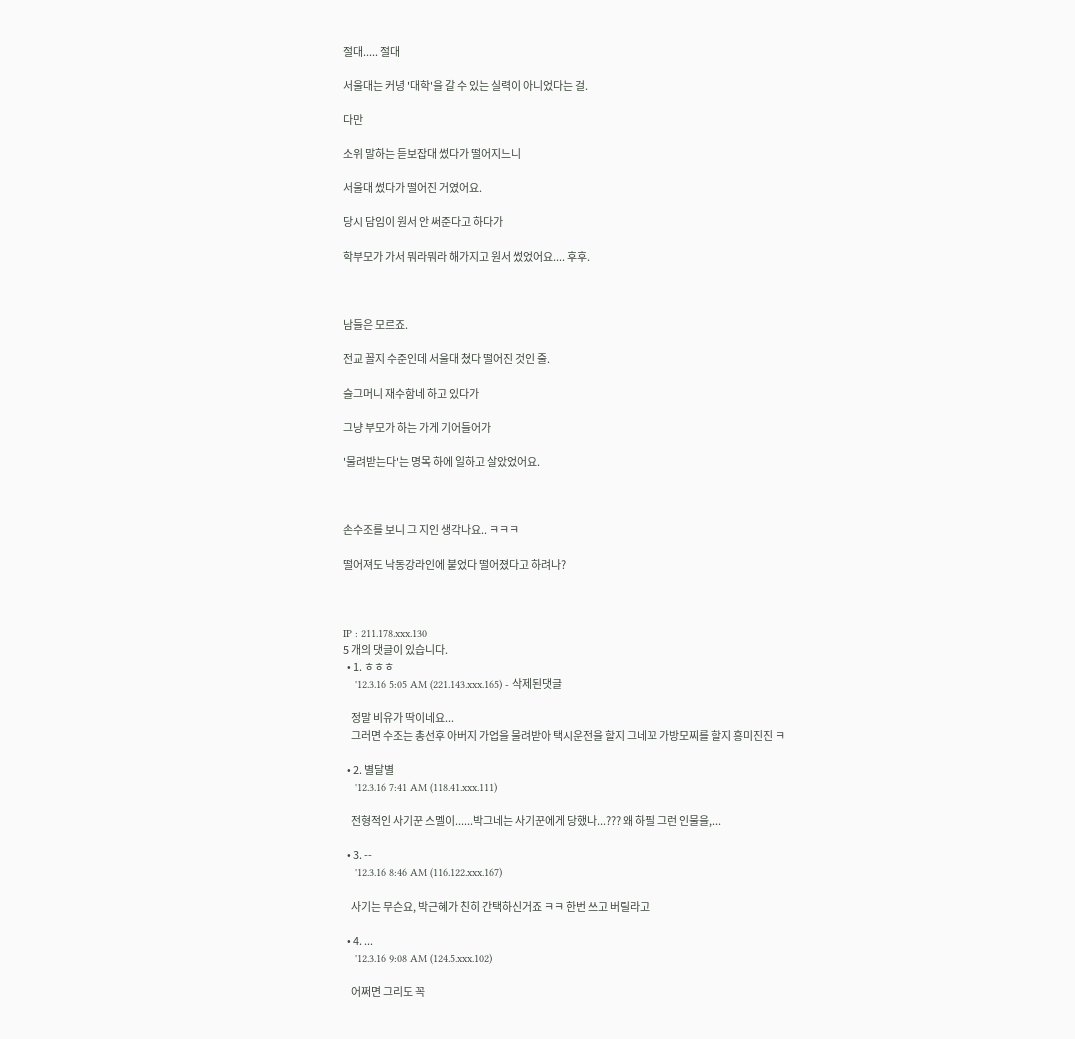절대..... 절대

서울대는 커녕 '대학'을 갈 수 있는 실력이 아니었다는 걸.

다만

소위 말하는 듣보잡대 썼다가 떨어지느니

서울대 썼다가 떨어진 거였어요.

당시 담임이 원서 안 써준다고 하다가

학부모가 가서 뭐라뭐라 해가지고 원서 썼었어요.... 후후.



남들은 모르죠.

전교 꼴지 수준인데 서울대 쳤다 떨어진 것인 줄.

슬그머니 재수함네 하고 있다가

그냥 부모가 하는 가게 기어들어가

'물려받는다'는 명목 하에 일하고 살았었어요.



손수조를 보니 그 지인 생각나요.. ㅋㅋㅋ

떨어져도 낙동강라인에 붙었다 떨어졌다고 하려나?



IP : 211.178.xxx.130
5 개의 댓글이 있습니다.
  • 1. ㅎㅎㅎ
    '12.3.16 5:05 AM (221.143.xxx.165) - 삭제된댓글

    정말 비유가 딱이네요...
    그러면 수조는 총선후 아버지 가업을 물려받아 택시운전을 할지 그네꼬 가방모찌를 할지 흥미진진 ㅋ

  • 2. 별달별
    '12.3.16 7:41 AM (118.41.xxx.111)

    전형적인 사기꾼 스멜이......박그네는 사기꾼에게 당했나...??? 왜 하필 그런 인물을,...

  • 3. --
    '12.3.16 8:46 AM (116.122.xxx.167)

    사기는 무슨요, 박근혜가 친히 간택하신거죠 ㅋㅋ 한번 쓰고 버릴라고

  • 4. ...
    '12.3.16 9:08 AM (124.5.xxx.102)

    어쩌면 그리도 꼭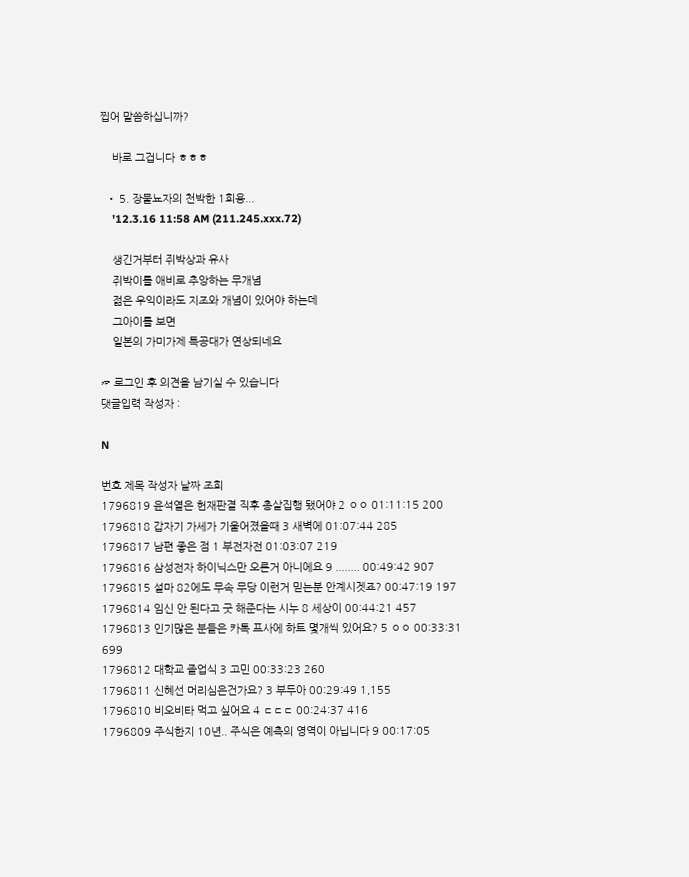찝어 말씀하십니까?

    바로 그겁니다 ㅎㅎㅎ

  • 5. 장물뇨자의 천박한 1회용...
    '12.3.16 11:58 AM (211.245.xxx.72)

    생긴거부터 쥐박상과 유사
    쥐박이를 애비로 추앙하는 무개념
    젊은 우익이라도 지조와 개념이 있어야 하는데
    그아이를 보면
    일본의 가미가제 특공대가 연상되네요

☞ 로그인 후 의견을 남기실 수 있습니다
댓글입력 작성자 :

N

번호 제목 작성자 날짜 조회
1796819 윤석열은 헌재판결 직후 총살집행 됐어야 2 ㅇㅇ 01:11:15 200
1796818 갑자기 가세가 기울어졌을때 3 새벽에 01:07:44 285
1796817 남편 좋은 점 1 부전자전 01:03:07 219
1796816 삼성전자 하이닉스만 오른거 아니에요 9 ........ 00:49:42 907
1796815 설마 82에도 무속 무당 이런거 믿는분 안계시겟죠? 00:47:19 197
1796814 임신 안 된다고 굿 해준다는 시누 8 세상이 00:44:21 457
1796813 인기많은 분들은 카톡 프사에 하트 몇개씩 있어요? 5 ㅇㅇ 00:33:31 699
1796812 대학교 졸업식 3 고민 00:33:23 260
1796811 신혜선 머리심은건가요? 3 부두아 00:29:49 1,155
1796810 비오비타 먹고 싶어요 4 ㄷㄷㄷ 00:24:37 416
1796809 주식한지 10년.. 주식은 예측의 영역이 아닙니다 9 00:17:05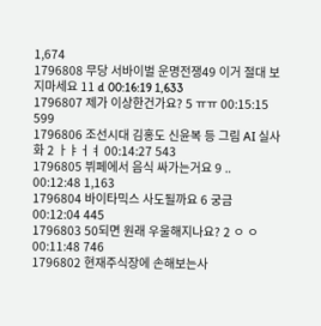1,674
1796808 무당 서바이벌 운명전쟁49 이거 절대 보지마세요 11 d 00:16:19 1,633
1796807 제가 이상한건가요? 5 ㅠㅠ 00:15:15 599
1796806 조선시대 김홍도 신윤복 등 그림 AI 실사화 2 ㅏㅑㅓㅕ 00:14:27 543
1796805 뷔페에서 음식 싸가는거요 9 .. 00:12:48 1,163
1796804 바이타믹스 사도될까요 6 궁금 00:12:04 445
1796803 50되면 원래 우울해지나요? 2 ㅇ ㅇ 00:11:48 746
1796802 현재주식장에 손해보는사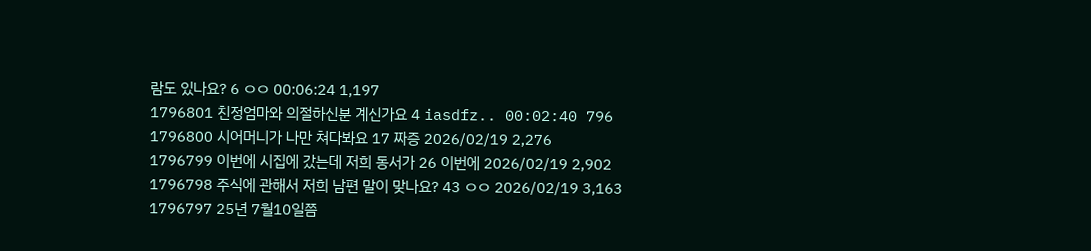람도 있나요? 6 ㅇㅇ 00:06:24 1,197
1796801 친정엄마와 의절하신분 계신가요 4 iasdfz.. 00:02:40 796
1796800 시어머니가 나만 쳐다봐요 17 짜증 2026/02/19 2,276
1796799 이번에 시집에 갔는데 저희 동서가 26 이번에 2026/02/19 2,902
1796798 주식에 관해서 저희 남편 말이 맞나요? 43 ㅇㅇ 2026/02/19 3,163
1796797 25년 7월10일쯤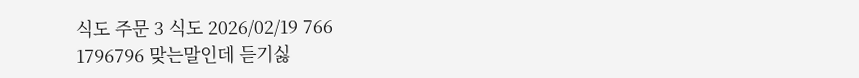식도 주문 3 식도 2026/02/19 766
1796796 맞는말인데 듣기싫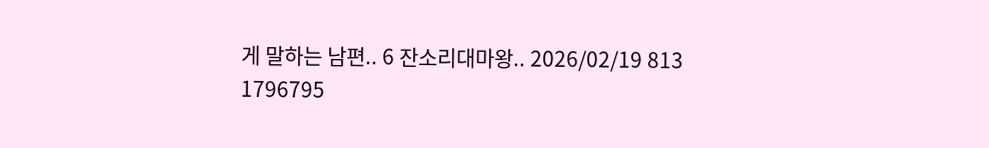게 말하는 남편.. 6 잔소리대마왕.. 2026/02/19 813
1796795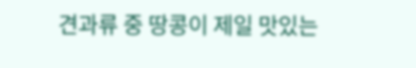견과류 중 땅콩이 제일 맛있는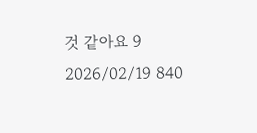것 같아요 9 2026/02/19 840